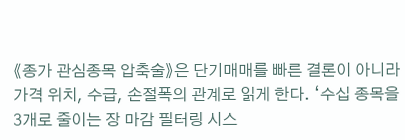《종가 관심종목 압축술》은 단기매매를 빠른 결론이 아니라 가격 위치, 수급, 손절폭의 관계로 읽게 한다. ‘수십 종목을 3개로 줄이는 장 마감 필터링 시스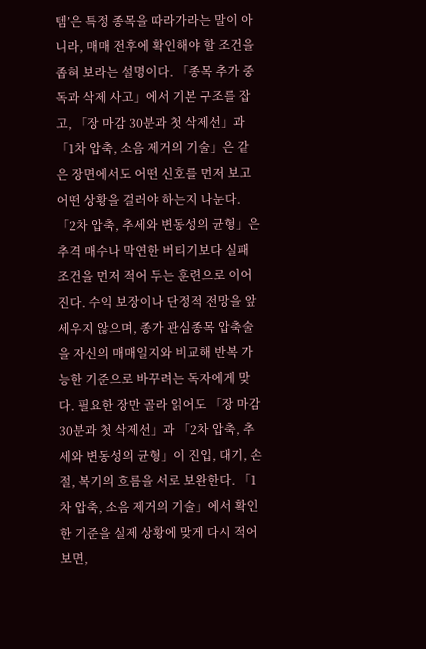템’은 특정 종목을 따라가라는 말이 아니라, 매매 전후에 확인해야 할 조건을 좁혀 보라는 설명이다. 「종목 추가 중독과 삭제 사고」에서 기본 구조를 잡고, 「장 마감 30분과 첫 삭제선」과 「1차 압축, 소음 제거의 기술」은 같은 장면에서도 어떤 신호를 먼저 보고 어떤 상황을 걸러야 하는지 나눈다. 「2차 압축, 추세와 변동성의 균형」은 추격 매수나 막연한 버티기보다 실패 조건을 먼저 적어 두는 훈련으로 이어진다. 수익 보장이나 단정적 전망을 앞세우지 않으며, 종가 관심종목 압축술을 자신의 매매일지와 비교해 반복 가능한 기준으로 바꾸려는 독자에게 맞다. 필요한 장만 골라 읽어도 「장 마감 30분과 첫 삭제선」과 「2차 압축, 추세와 변동성의 균형」이 진입, 대기, 손절, 복기의 흐름을 서로 보완한다. 「1차 압축, 소음 제거의 기술」에서 확인한 기준을 실제 상황에 맞게 다시 적어 보면,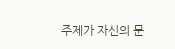주제가 자신의 문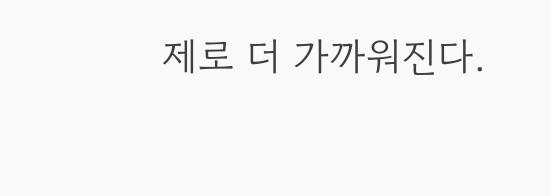제로 더 가까워진다.